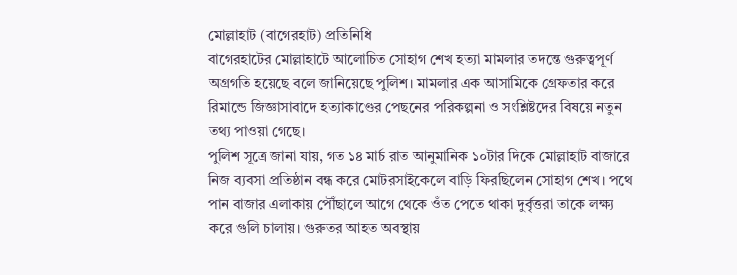মোল্লাহাট (বাগেরহাট) প্রতিনিধি
বাগেরহাটের মোল্লাহাটে আলোচিত সোহাগ শেখ হত্যা মামলার তদন্তে গুরুত্বপূর্ণ অগ্রগতি হয়েছে বলে জানিয়েছে পুলিশ। মামলার এক আসামিকে গ্রেফতার করে রিমান্ডে জিজ্ঞাসাবাদে হত্যাকাণ্ডের পেছনের পরিকল্পনা ও সংশ্লিষ্টদের বিষয়ে নতুন তথ্য পাওয়া গেছে।
পুলিশ সূত্রে জানা যায়, গত ১৪ মার্চ রাত আনুমানিক ১০টার দিকে মোল্লাহাট বাজারে নিজ ব্যবসা প্রতিষ্ঠান বন্ধ করে মোটরসাইকেলে বাড়ি ফিরছিলেন সোহাগ শেখ। পথে পান বাজার এলাকায় পৌঁছালে আগে থেকে ওঁত পেতে থাকা দুর্বৃত্তরা তাকে লক্ষ্য করে গুলি চালায়। গুরুতর আহত অবস্থায়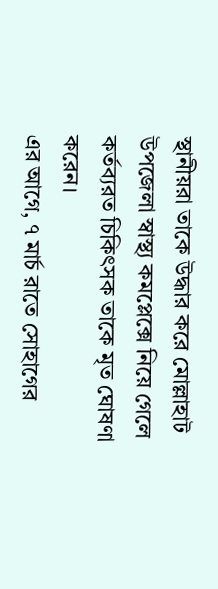স্থানীয়রা তাকে উদ্ধার করে মোল্লাহাট উপজেলা স্বাস্থ্য কমপ্লেক্সে নিয়ে গেলে কর্তব্যরত চিকিৎসক তাকে মৃত ঘোষণা করেন।
এর আগে, ৭ মার্চ রাতে সোহাগের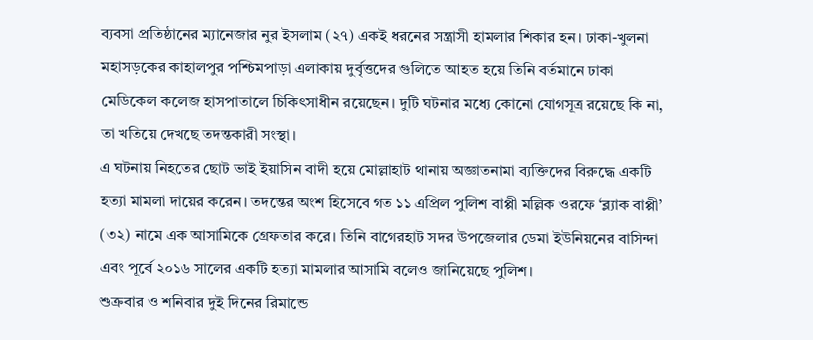ব্যবসা প্রতিষ্ঠানের ম্যানেজার নুর ইসলাম (২৭) একই ধরনের সন্ত্রাসী হামলার শিকার হন। ঢাকা-খুলনা মহাসড়কের কাহালপুর পশ্চিমপাড়া এলাকায় দুর্বৃত্তদের গুলিতে আহত হয়ে তিনি বর্তমানে ঢাকা মেডিকেল কলেজ হাসপাতালে চিকিৎসাধীন রয়েছেন। দুটি ঘটনার মধ্যে কোনো যোগসূত্র রয়েছে কি না, তা খতিয়ে দেখছে তদন্তকারী সংস্থা।
এ ঘটনায় নিহতের ছোট ভাই ইয়াসিন বাদী হয়ে মোল্লাহাট থানায় অজ্ঞাতনামা ব্যক্তিদের বিরুদ্ধে একটি হত্যা মামলা দায়ের করেন। তদন্তের অংশ হিসেবে গত ১১ এপ্রিল পুলিশ বাপ্পী মল্লিক ওরফে ‘ব্ল্যাক বাপ্পী’ (৩২) নামে এক আসামিকে গ্রেফতার করে। তিনি বাগেরহাট সদর উপজেলার ডেমা ইউনিয়নের বাসিন্দা এবং পূর্বে ২০১৬ সালের একটি হত্যা মামলার আসামি বলেও জানিয়েছে পুলিশ।
শুক্রবার ও শনিবার দুই দিনের রিমান্ডে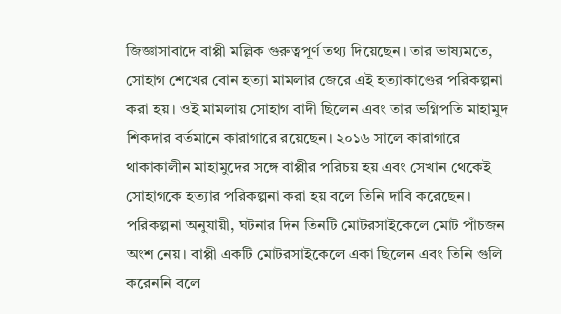জিজ্ঞাসাবাদে বাপ্পী মল্লিক গুরুত্বপূর্ণ তথ্য দিয়েছেন। তার ভাষ্যমতে, সোহাগ শেখের বোন হত্যা মামলার জেরে এই হত্যাকাণ্ডের পরিকল্পনা করা হয়। ওই মামলায় সোহাগ বাদী ছিলেন এবং তার ভগ্নিপতি মাহামুদ শিকদার বর্তমানে কারাগারে রয়েছেন। ২০১৬ সালে কারাগারে থাকাকালীন মাহামুদের সঙ্গে বাপ্পীর পরিচয় হয় এবং সেখান থেকেই সোহাগকে হত্যার পরিকল্পনা করা হয় বলে তিনি দাবি করেছেন।
পরিকল্পনা অনুযায়ী, ঘটনার দিন তিনটি মোটরসাইকেলে মোট পাঁচজন অংশ নেয়। বাপ্পী একটি মোটরসাইকেলে একা ছিলেন এবং তিনি গুলি করেননি বলে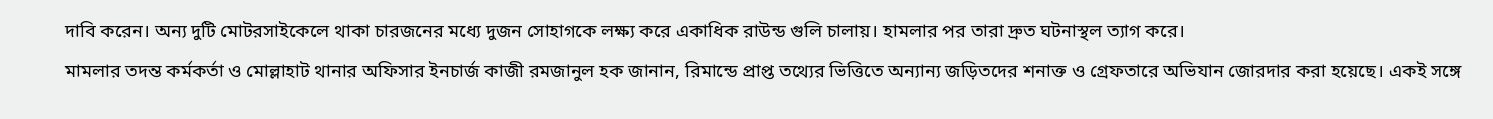দাবি করেন। অন্য দুটি মোটরসাইকেলে থাকা চারজনের মধ্যে দুজন সোহাগকে লক্ষ্য করে একাধিক রাউন্ড গুলি চালায়। হামলার পর তারা দ্রুত ঘটনাস্থল ত্যাগ করে।
মামলার তদন্ত কর্মকর্তা ও মোল্লাহাট থানার অফিসার ইনচার্জ কাজী রমজানুল হক জানান, রিমান্ডে প্রাপ্ত তথ্যের ভিত্তিতে অন্যান্য জড়িতদের শনাক্ত ও গ্রেফতারে অভিযান জোরদার করা হয়েছে। একই সঙ্গে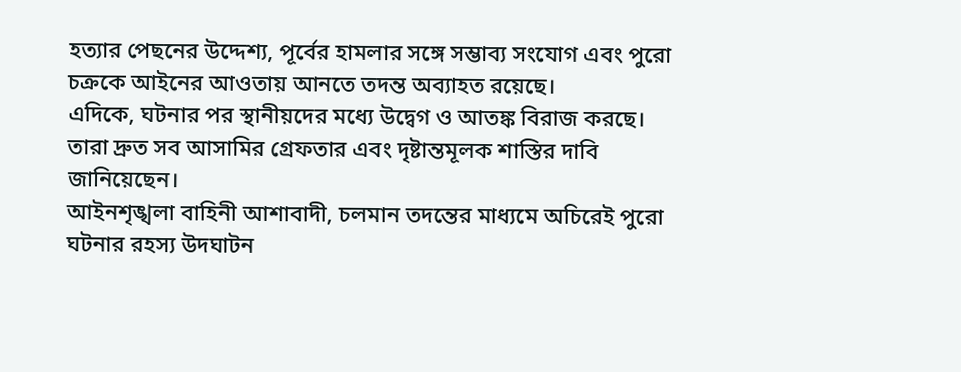হত্যার পেছনের উদ্দেশ্য, পূর্বের হামলার সঙ্গে সম্ভাব্য সংযোগ এবং পুরো চক্রকে আইনের আওতায় আনতে তদন্ত অব্যাহত রয়েছে।
এদিকে, ঘটনার পর স্থানীয়দের মধ্যে উদ্বেগ ও আতঙ্ক বিরাজ করছে। তারা দ্রুত সব আসামির গ্রেফতার এবং দৃষ্টান্তমূলক শাস্তির দাবি জানিয়েছেন।
আইনশৃঙ্খলা বাহিনী আশাবাদী, চলমান তদন্তের মাধ্যমে অচিরেই পুরো ঘটনার রহস্য উদঘাটন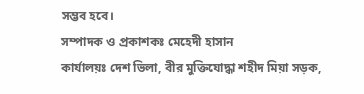সম্ভব হবে।
সম্পাদক ও প্রকাশকঃ মেহেদী হাসান
কার্যালয়ঃ দেশ ভিলা, বীর মুক্তিযোদ্ধা শহীদ মিয়া সড়ক,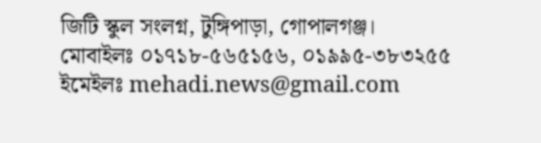জিটি স্কুল সংলগ্ন, টুঙ্গিপাড়া, গোপালগঞ্জ।
মোবাইলঃ ০১৭১৮-৫৬৫১৫৬, ০১৯৯৫-৩৮৩২৫৫
ইমেইলঃ mehadi.news@gmail.com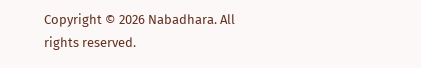Copyright © 2026 Nabadhara. All rights reserved.